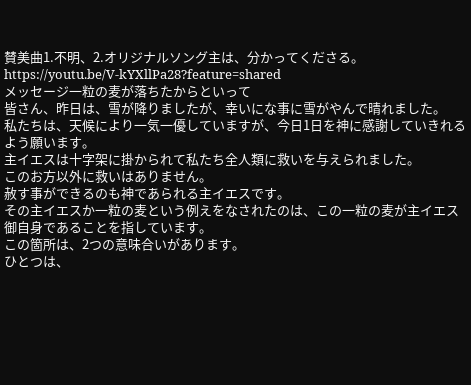賛美曲1.不明、2.オリジナルソング主は、分かってくださる。
https://youtu.be/V-kYXllPa28?feature=shared
メッセージ一粒の麦が落ちたからといって
皆さん、昨日は、雪が降りましたが、幸いにな事に雪がやんで晴れました。
私たちは、天候により一気一優していますが、今日1日を神に感謝していきれるよう願います。
主イエスは十字架に掛かられて私たち全人類に救いを与えられました。
このお方以外に救いはありません。
赦す事ができるのも神であられる主イエスです。
その主イエスか一粒の麦という例えをなされたのは、この一粒の麦が主イエス御自身であることを指しています。
この箇所は、2つの意味合いがあります。
ひとつは、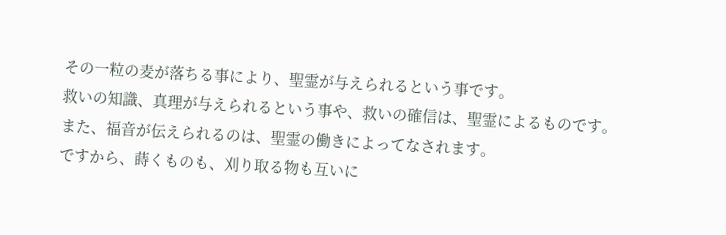その一粒の麦が落ちる事により、聖霊が与えられるという事です。
救いの知識、真理が与えられるという事や、救いの確信は、聖霊によるものです。
また、福音が伝えられるのは、聖霊の働きによってなされます。
ですから、蒔くものも、刈り取る物も互いに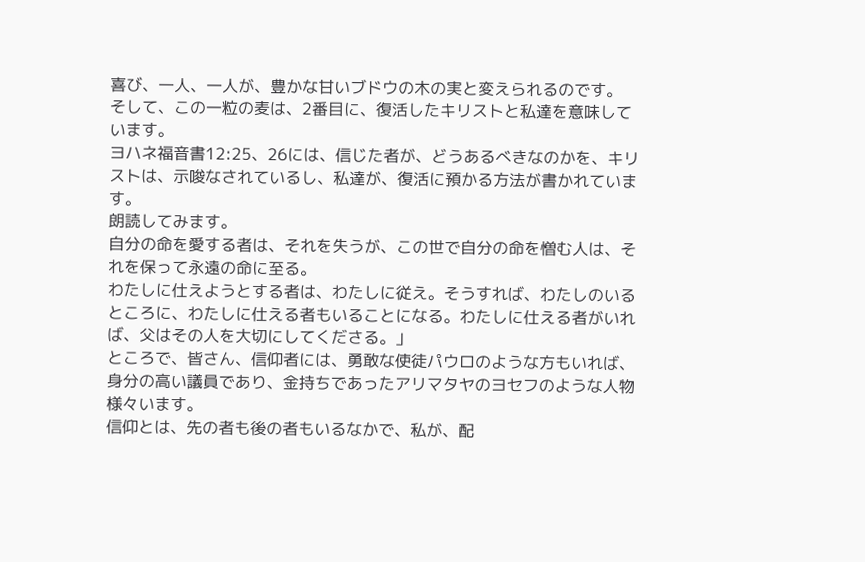喜び、一人、一人が、豊かな甘いブドウの木の実と変えられるのです。
そして、この一粒の麦は、2番目に、復活したキリストと私達を意味しています。
ヨハネ福音書12:25、26には、信じた者が、どうあるべきなのかを、キリストは、示唆なされているし、私達が、復活に預かる方法が書かれています。
朗読してみます。
自分の命を愛する者は、それを失うが、この世で自分の命を憎む人は、それを保って永遠の命に至る。
わたしに仕えようとする者は、わたしに従え。そうすれば、わたしのいるところに、わたしに仕える者もいることになる。わたしに仕える者がいれば、父はその人を大切にしてくださる。」
ところで、皆さん、信仰者には、勇敢な使徒パウロのような方もいれば、身分の高い議員であり、金持ちであったアリマタヤのヨセフのような人物様々います。
信仰とは、先の者も後の者もいるなかで、私が、配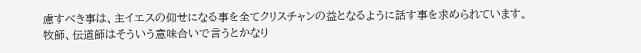慮すべき事は、主イエスの仰せになる事を全てクリスチャンの益となるように話す事を求められています。
牧師、伝道師はそういう意味合いで言うとかなり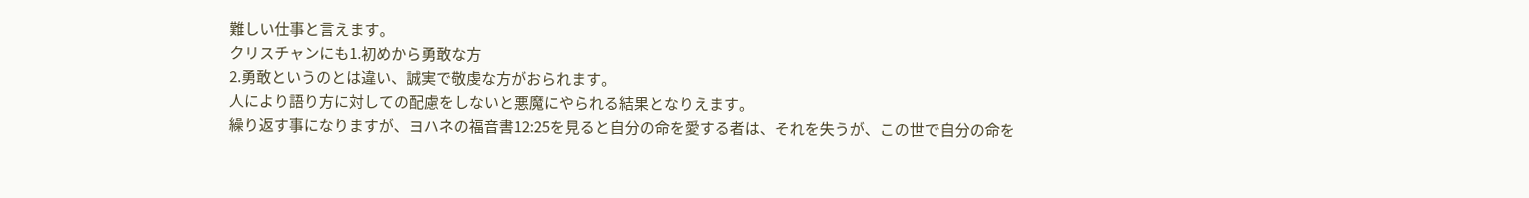難しい仕事と言えます。
クリスチャンにも1.初めから勇敢な方
2.勇敢というのとは違い、誠実で敬虔な方がおられます。
人により語り方に対しての配慮をしないと悪魔にやられる結果となりえます。
繰り返す事になりますが、ヨハネの福音書12:25を見ると自分の命を愛する者は、それを失うが、この世で自分の命を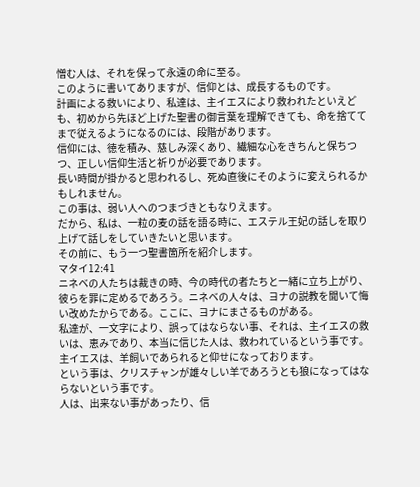憎む人は、それを保って永遠の命に至る。
このように書いてありますが、信仰とは、成長するものです。
計画による救いにより、私達は、主イエスにより救われたといえども、初めから先ほど上げた聖書の御言葉を理解できても、命を捨ててまで従えるようになるのには、段階があります。
信仰には、徳を積み、慈しみ深くあり、繊細な心をきちんと保ちつつ、正しい信仰生活と祈りが必要であります。
長い時間が掛かると思われるし、死ぬ直後にそのように変えられるかもしれません。
この事は、弱い人へのつまづきともなりえます。
だから、私は、一粒の麦の話を語る時に、エステル王妃の話しを取り上げて話しをしていきたいと思います。
その前に、もう一つ聖書箇所を紹介します。
マタイ12:41
ニネベの人たちは裁きの時、今の時代の者たちと一緒に立ち上がり、彼らを罪に定めるであろう。ニネベの人々は、ヨナの説教を聞いて悔い改めたからである。ここに、ヨナにまさるものがある。
私達が、一文字により、誤ってはならない事、それは、主イエスの救いは、恵みであり、本当に信じた人は、救われているという事です。
主イエスは、羊飼いであられると仰せになっております。
という事は、クリスチャンが雄々しい羊であろうとも狼になってはならないという事です。
人は、出来ない事があったり、信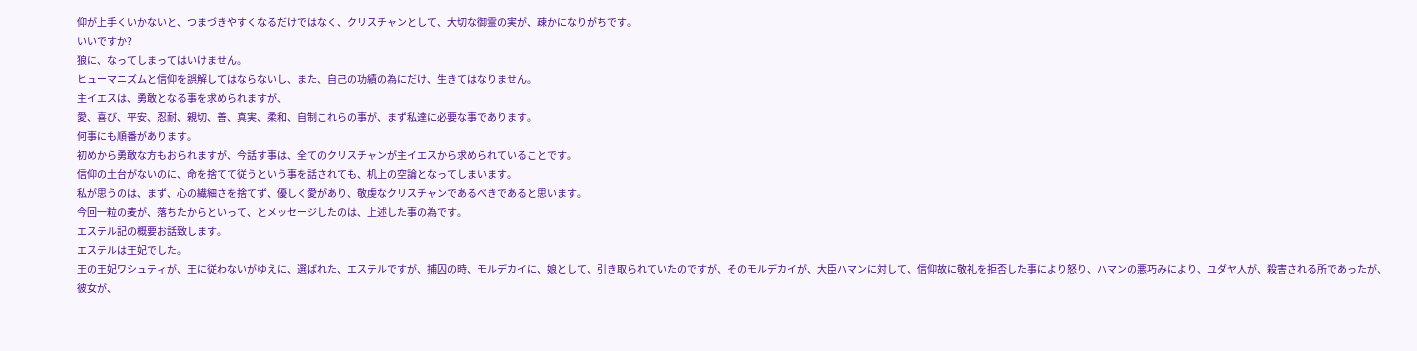仰が上手くいかないと、つまづきやすくなるだけではなく、クリスチャンとして、大切な御霊の実が、疎かになりがちです。
いいですか?
狼に、なってしまってはいけません。
ヒューマニズムと信仰を誤解してはならないし、また、自己の功績の為にだけ、生きてはなりません。
主イエスは、勇敢となる事を求められますが、
愛、喜び、平安、忍耐、親切、善、真実、柔和、自制これらの事が、まず私達に必要な事であります。
何事にも順番があります。
初めから勇敢な方もおられますが、今話す事は、全てのクリスチャンが主イエスから求められていることです。
信仰の土台がないのに、命を捨てて従うという事を話されても、机上の空論となってしまいます。
私が思うのは、まず、心の繊細さを捨てず、優しく愛があり、敬虔なクリスチャンであるべきであると思います。
今回一粒の麦が、落ちたからといって、とメッセージしたのは、上述した事の為です。
エステル記の概要お話致します。
エステルは王妃でした。
王の王妃ワシュティが、王に従わないがゆえに、選ばれた、エステルですが、捕囚の時、モルデカイに、娘として、引き取られていたのですが、そのモルデカイが、大臣ハマンに対して、信仰故に敬礼を拒否した事により怒り、ハマンの悪巧みにより、ユダヤ人が、殺害される所であったが、彼女が、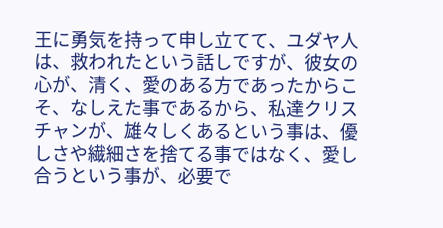王に勇気を持って申し立てて、ユダヤ人は、救われたという話しですが、彼女の心が、清く、愛のある方であったからこそ、なしえた事であるから、私達クリスチャンが、雄々しくあるという事は、優しさや繊細さを捨てる事ではなく、愛し合うという事が、必要で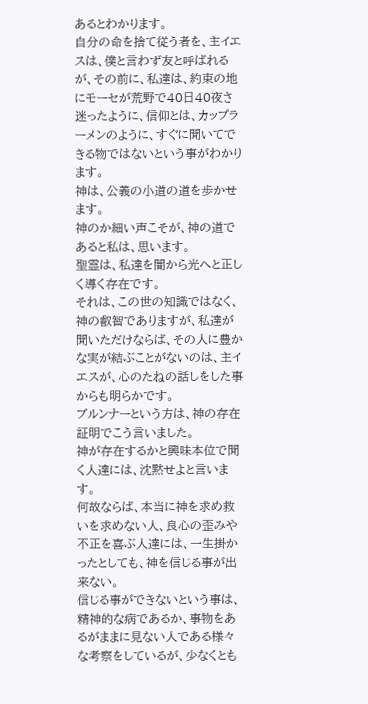あるとわかります。
自分の命を捨て従う者を、主イエスは、僕と言わず友と呼ばれるが、その前に、私達は、約束の地にモーセが荒野で40日40夜さ迷ったように、信仰とは、カップラーメンのように、すぐに聞いてできる物ではないという事がわかります。
神は、公義の小道の道を歩かせます。
神のか細い声こそが、神の道であると私は、思います。
聖霊は、私達を闇から光へと正しく導く存在です。
それは、この世の知識ではなく、神の叡智でありますが、私達が聞いただけならば、その人に豊かな実が結ぶことがないのは、主イエスが、心のたねの話しをした事からも明らかです。
ブルンナーという方は、神の存在証明でこう言いました。
神が存在するかと興味本位で聞く人達には、沈黙せよと言います。
何故ならば、本当に神を求め救いを求めない人、良心の歪みや不正を喜ぶ人達には、一生掛かったとしても、神を信じる事が出来ない。
信じる事ができないという事は、精神的な病であるか、事物をあるがままに見ない人である様々な考察をしているが、少なくとも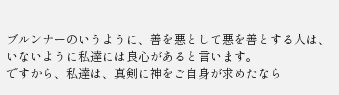ブルンナーのいうように、善を悪として悪を善とする人は、いないように私達には良心があると言います。
ですから、私達は、真剣に神をご自身が求めたなら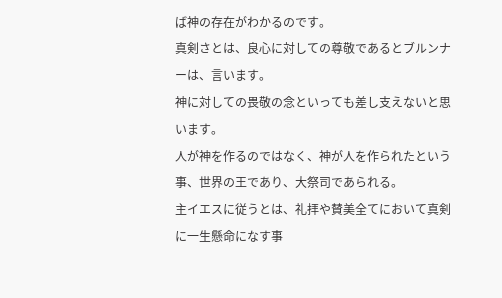ば神の存在がわかるのです。
真剣さとは、良心に対しての尊敬であるとブルンナーは、言います。
神に対しての畏敬の念といっても差し支えないと思います。
人が神を作るのではなく、神が人を作られたという事、世界の王であり、大祭司であられる。
主イエスに従うとは、礼拝や賛美全てにおいて真剣に一生懸命になす事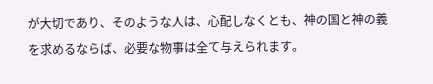が大切であり、そのような人は、心配しなくとも、神の国と神の義を求めるならば、必要な物事は全て与えられます。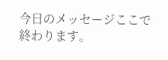今日のメッセージここで終わります。